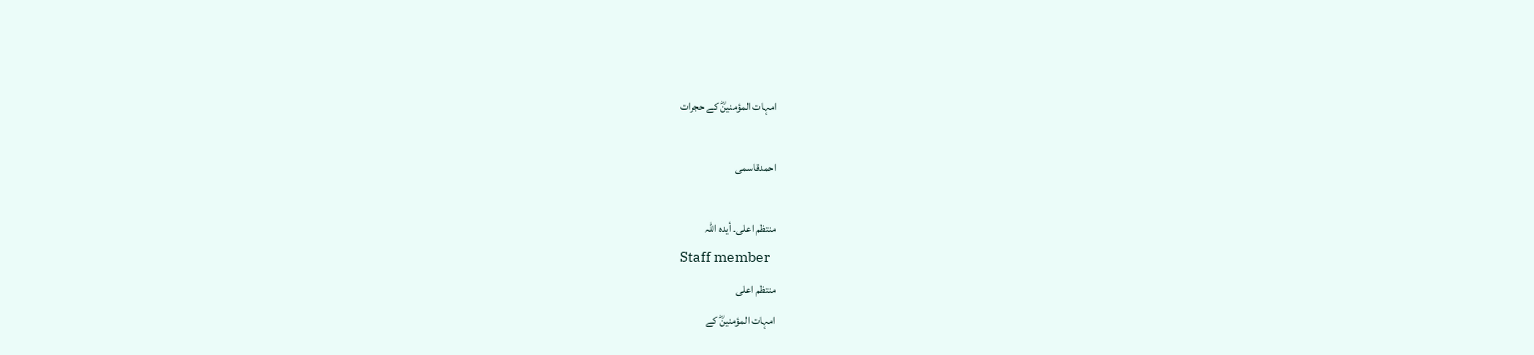امہات المؤمنینؓ کے حجرات

احمدقاسمی

منتظم اعلی۔ أیدہ اللہ
Staff member
منتظم اعلی
امہات المؤمنینؓ کے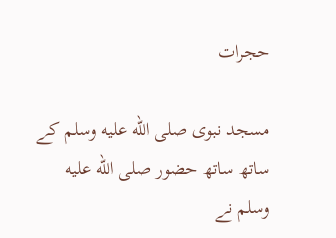حجرات

مسجد نبوی صلى الله عليه وسلم کے ساتھ ساتھ حضور صلى الله عليه وسلم نے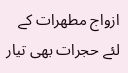ازواج مطھرات کے لئے حجرات بھی تیار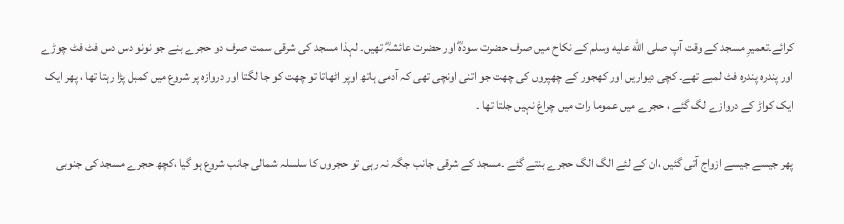کرائے۔تعمیرِ مسجد کے وقت آپ صلى الله عليه وسلم کے نکاح میں صرف حضرت سودہؓ اور حضرت عائشہؓ تھیں۔ لہذا مسجد کی شرقی سمت صرف دو حجرے بنے جو نونو دس دس فٹ فٹ چوڑے اور پندرہ پندرہ فٹ لمبے تھے۔ کچی دیواریں اور کھجور کے چھپروں کی چھت جو اتنی اونچی تھی کہ آدمی ہاتھ اوپر اٹھاتا تو چھت کو جا لگتا اور دروازہ پر شروع میں کمبل پڑا رہتا تھا ، پھر ایک ایک کواڑ کے دروازے لگ گئے ، حجرے میں عموما رات میں چراغ نہیں جلتا تھا ۔

پھر جیسے جیسے ازواج آتی گئیں ،ان کے لئے الگ الگ حجرے بنتے گئے ۔مسجد کے شرقی جانب جگہ نہ رہی تو حجروں کا سلسلہ شمالی جانب شروع ہو گیا ،کچھ حجرے مسجد کی جنوبی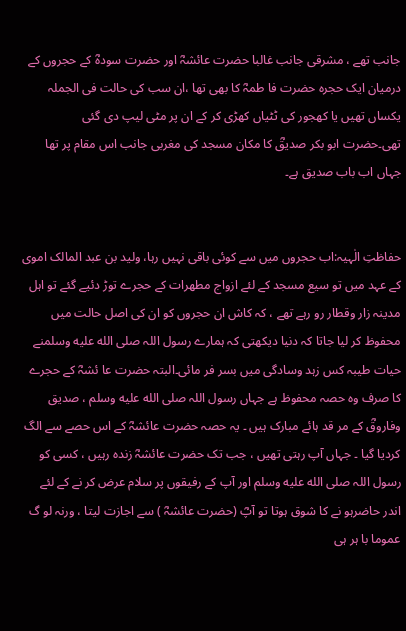جانب تھے ، مشرقی جانب غالبا حضرت عائشہؓ اور حضرت سودہؓ کے حجروں کے درمیان ایک حجرہ حضرت فا طمہؓ کا بھی تھا ،ان سب کی حالت فی الجملہ یکساں تھیں یا کھجور کی ٹٹیاں کھڑی کر کے ان پر مٹی لیپ دی گئی تھی۔حضرت ابو بکر صدیقؓ کا مکان مسجد کی مغربی جانب اس مقام پر تھا جہاں اب باب صدیق ہے۔


حفاظتِ الٰہیہ:اب حجروں میں سے کوئی باقی نہیں رہا، ولید بن عبد المالک اموی کے عہد میں تو سیع مسجد کے لئے ازواج مطھرات کے حجرے توڑ دئیے گئے تو اہل مدینہ زار وقطار رو رہے تھے ، کہ کاش ان حجروں کو ان کی اصل حالت میں محفوظ کر لیا جاتا کہ دنیا دیکھتی کہ ہمارے رسول اللہ صلى الله عليه وسلمنے حیات طیبہ کس زہد وسادگی میں بسر فر مائی۔البتہ حضرت عا ئشہؓ کے حجرے کا صرف وہ حصہ محفوظ ہے جہاں رسول اللہ صلى الله عليه وسلم ، صدیق وفاروقؓ کے مر قد ہائے مبارک ہیں ۔ یہ حصہ حضرت عائشہؓ کے اس حصے سے الگ کردیا گیا ۔ جہاں آپ رہتی تھیں ، جب تک حضرت عائشہؓ زندہ رہیں ، کسی کو رسول اللہ صلى الله عليه وسلم اور آپ کے رفیقوں پر سلام عرض کر نے کے لئے اندر حاضرہو نے کا شوق ہوتا تو آپؓ (حضرت عائشہؓ ) سے اجازت لیتا ، ورنہ لو گ عموما با ہر ہی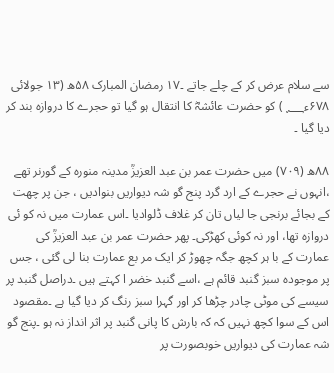سے سلام عرض کر کے چلے جاتے ۔۱۷ رمضان المبارک ۵۸ھ (۱۳ جولائی ۶۷۸ء؁ ) کو حضرت عائشہؓ کا انتقال ہو گیا تو حجرے کا دروازہ بند کر دیا گیا ۔

۸۸ھ (۷۰۹) میں حضرت عمر بن عبد العزیزؒ مدینہ منورہ کے گورنر تھے ،انہوں نے حجرے کے ارد گرد پنج گو شہ دیواریں بنوادیں ، جن پر چھت کے بجائے برنجی جا لیاں تان کر غلاف ڈلوادیا ۔اس عمارت میں نہ کو ئی دروازہ تھا، اور نہ کوئی کھڑکی۔ پھر حضرت عمر بن عبد العزیزؒ کی عمارت کے با ہر کچھ جگہ چھوڑ کر ایک مر بع عمارت بنا لی گئی ، جس پر موجودہ سبز گنبد قائم ہے ،اسے گنبد خضر ا کہتے ہیں ۔دراصل گنبد پر سیسے کی موٹی چادر چڑھا کر اور گہرا سبز رنگ کر دیا گیا ہے ۔مقصود اس کے سوا کچھ نہیں کہ کہ بارش کا پانی گنبد پر اثر انداز نہ ہو ۔پنج گو شہ عمارت کی دیواریں خوبصورت پر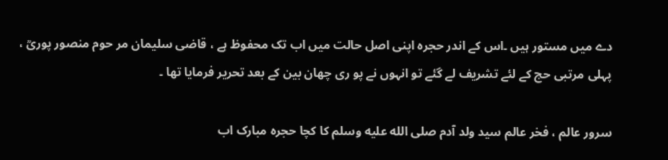دے میں مستور ہیں ۔اس کے اندر حجرہ اپنی اصل حالت میں اب تک محفوظ ہے ، قاضی سلیمان مر حوم منصور پوریؒ ، پہلی مرتبی حج کے لئے تشریف لے گئے تو انہوں نے پو ری چھان بین کے بعد تحریر فرمایا تھا ۔

سرور عالم ، فخر عالم سید ولد آدم صلى الله عليه وسلم کا کچا حجرہ مبارک اب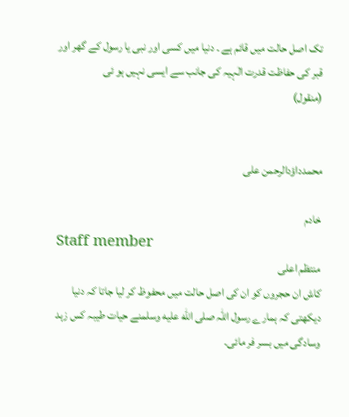تک اصل حالت میں قائم ہے ۔ دنیا میں کسی اور نبی یا رسول کے گھر اور قبر کی حفاظت قدرت الٰہیہ کی جانب سے ایسی نہیں ہو ئی
(منقول)


محمدداؤدالرحمن علی

خادم
Staff member
منتظم اعلی
کاش ان حجروں کو ان کی اصل حالت میں محفوظ کر لیا جاتا کہ دنیا دیکھتی کہ ہمارے رسول اللہ صلى الله عليه وسلمنے حیات طیبہ کس زہد وسادگی میں بسر فر مائی۔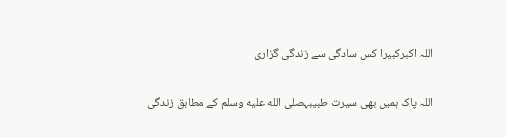اللہ اکبرکبیرا کس سادگی سے زندگی گزاری

اللہ پاک ہمیں بھی سیرت طبیبہصلى الله عليه وسلم کے مطابق زندگی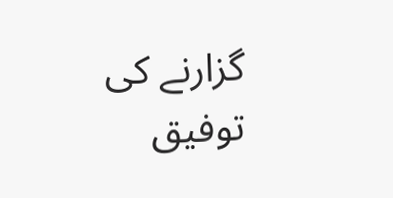گزارنے کی توفیق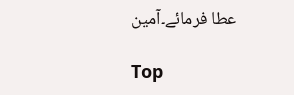عطا فرمائے۔آمین

Top